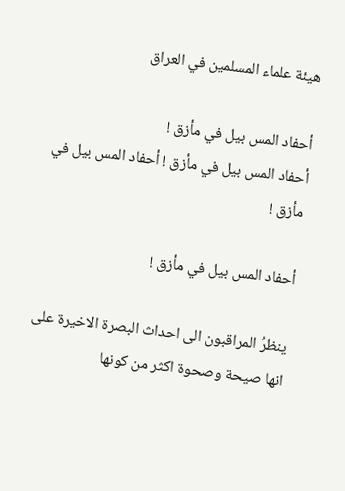هيئة علماء المسلمين في العراق

أحفاد المس بيل في مأزق !
أحفاد المس بيل في مأزق ! أحفاد المس بيل في مأزق !

أحفاد المس بيل في مأزق !

ينظرُ المراقبون الى احداث البصرة الاخيرة على انها صيحة وصحوة اكثر من كونها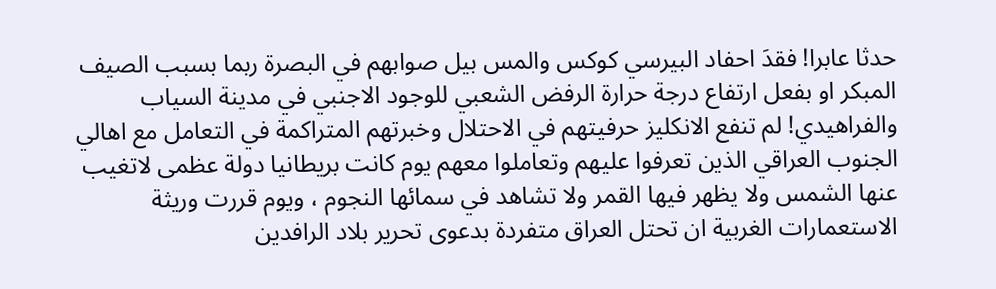حدثا عابرا! فقدَ احفاد البيرسي كوكس والمس بيل صوابهم في البصرة ربما بسبب الصيف المبكر او بفعل ارتفاع درجة حرارة الرفض الشعبي للوجود الاجنبي في مدينة السياب والفراهيدي! لم تنفع الانكليز حرفيتهم في الاحتلال وخبرتهم المتراكمة في التعامل مع اهالي الجنوب العراقي الذين تعرفوا عليهم وتعاملوا معهم يوم كانت بريطانيا دولة عظمى لاتغيب عنها الشمس ولا يظهر فيها القمر ولا تشاهد في سمائها النجوم ، ويوم قررت وريثة الاستعمارات الغربية ان تحتل العراق متفردة بدعوى تحرير بلاد الرافدين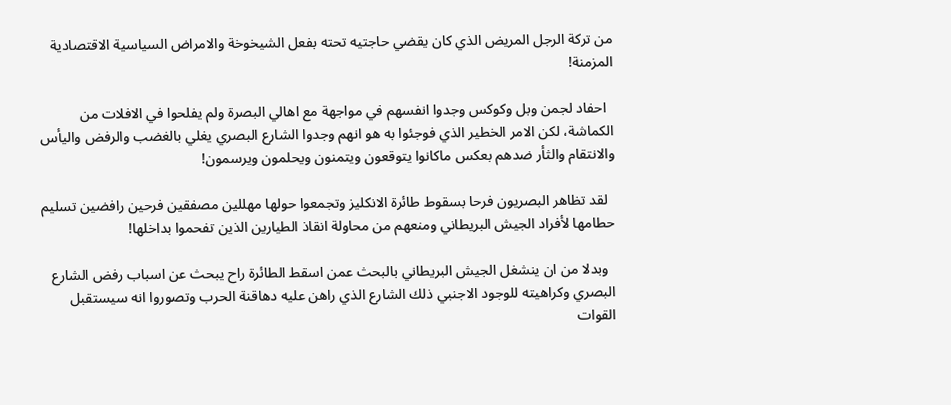من تركة الرجل المريض الذي كان يقضي حاجتيه تحته بفعل الشيخوخة والامراض السياسية الاقتصادية المزمنة!

  احفاد لجمن وبل وكوكس وجدوا انفسهم في مواجهة مع اهالي البصرة ولم يفلحوا في الافلات من الكماشة، لكن الامر الخطير الذي فوجئوا به هو انهم وجدوا الشارع البصري يغلي بالغضب والرفض واليأس والانتقام والثأر ضدهم بعكس ماكانوا يتوقعون ويتمنون ويحلمون ويرسمون!

  لقد تظاهر البصريون فرحا بسقوط طائرة الانكليز وتجمعوا حولها مهللين مصفقين فرحين رافضين تسليم حطامها لأفراد الجيش البريطاني ومنعهم من محاولة انقاذ الطيارين الذين تفحموا بداخلها!

  وبدلا من ان ينشغل الجيش البريطاني بالبحث عمن اسقط الطائرة راح يبحث عن اسباب رفض الشارع البصري وكراهيته للوجود الاجنبي ذلك الشارع الذي راهن عليه دهاقنة الحرب وتصوروا انه سيستقبل القوات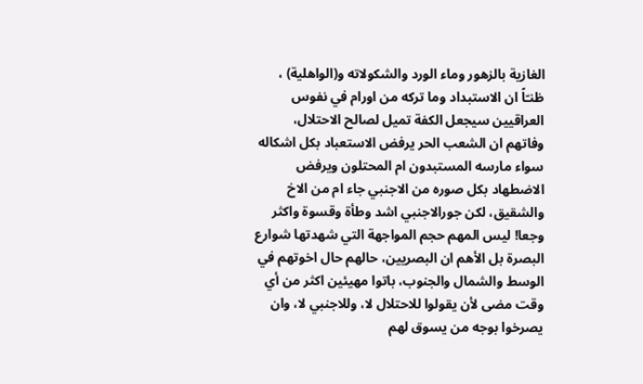الغازية بالزهور وماء الورد والشكولاته و(الواهلية) ، ظنـّاً ان الاستبداد وما تركه من اورام في نفوس العراقيين سيجعل الكفة تميل لصالح الاحتلال، وفاتهم ان الشعب الحر يرفض الاستعباد بكل اشكاله سواء مارسه المستبدون ام المحتلون ويرفض الاضطهاد بكل صوره من الاجنبي جاء ام من الاخ والشقيق، لكن جورالاجنبي اشد وطأة وقسوة واكثر وجعا! ليس المهم حجم المواجهة التي شهدتها شوارع البصرة بل الأهم ان البصريين، حالهم حال اخوتهم في الوسط والشمال والجنوب، باتوا مهيئين اكثر من أي وقت مضى لأن يقولوا للاحتلال لا، وللاجنبي لا، وان يصرخوا بوجه من يسوق لهم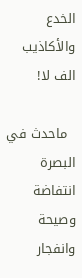الخدع والأكاذيب الف لا!

  ماحدث في البصرة انتفاضة وصيحة وانفجار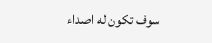سوف تكون له اصداء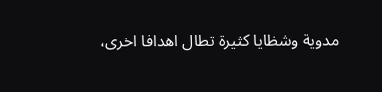مدوية وشظايا كثيرة تطال اهدافا اخرى،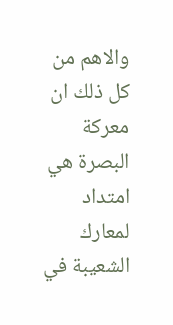والاهم من كل ذلك ان معركة البصرة هي امتداد لمعارك الشعيبة في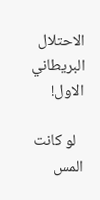الاحتلال البريطاني الاول!

  لو كانت المس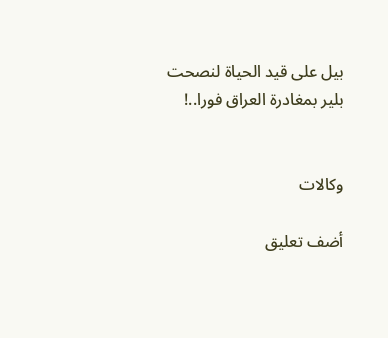بيل على قيد الحياة لنصحت بلير بمغادرة العراق فورا..!


وكالات

أضف تعليق